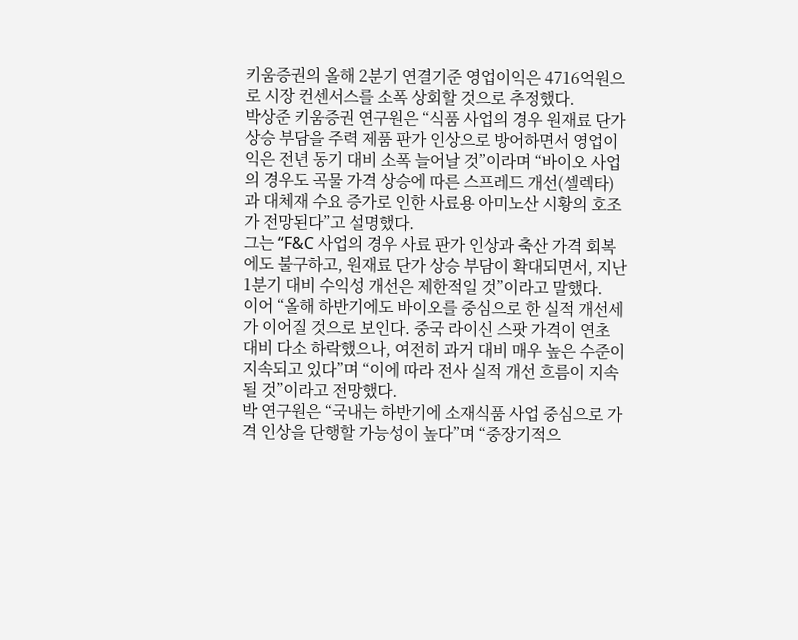키움증권의 올해 2분기 연결기준 영업이익은 4716억원으로 시장 컨센서스를 소폭 상회할 것으로 추정했다.
박상준 키움증권 연구원은 “식품 사업의 경우 원재료 단가 상승 부담을 주력 제품 판가 인상으로 방어하면서 영업이익은 전년 동기 대비 소폭 늘어날 것”이라며 “바이오 사업의 경우도 곡물 가격 상승에 따른 스프레드 개선(셀렉타)과 대체재 수요 증가로 인한 사료용 아미노산 시황의 호조가 전망된다”고 설명했다.
그는 “F&C 사업의 경우 사료 판가 인상과 축산 가격 회복에도 불구하고, 원재료 단가 상승 부담이 확대되면서, 지난 1분기 대비 수익성 개선은 제한적일 것”이라고 말했다.
이어 “올해 하반기에도 바이오를 중심으로 한 실적 개선세가 이어질 것으로 보인다. 중국 라이신 스팟 가격이 연초 대비 다소 하락했으나, 여전히 과거 대비 매우 높은 수준이 지속되고 있다”며 “이에 따라 전사 실적 개선 흐름이 지속될 것”이라고 전망했다.
박 연구원은 “국내는 하반기에 소재식품 사업 중심으로 가격 인상을 단행할 가능성이 높다”며 “중장기적으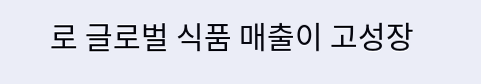로 글로벌 식품 매출이 고성장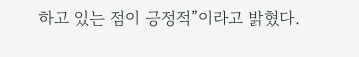하고 있는 점이 긍정적”이라고 밝혔다.